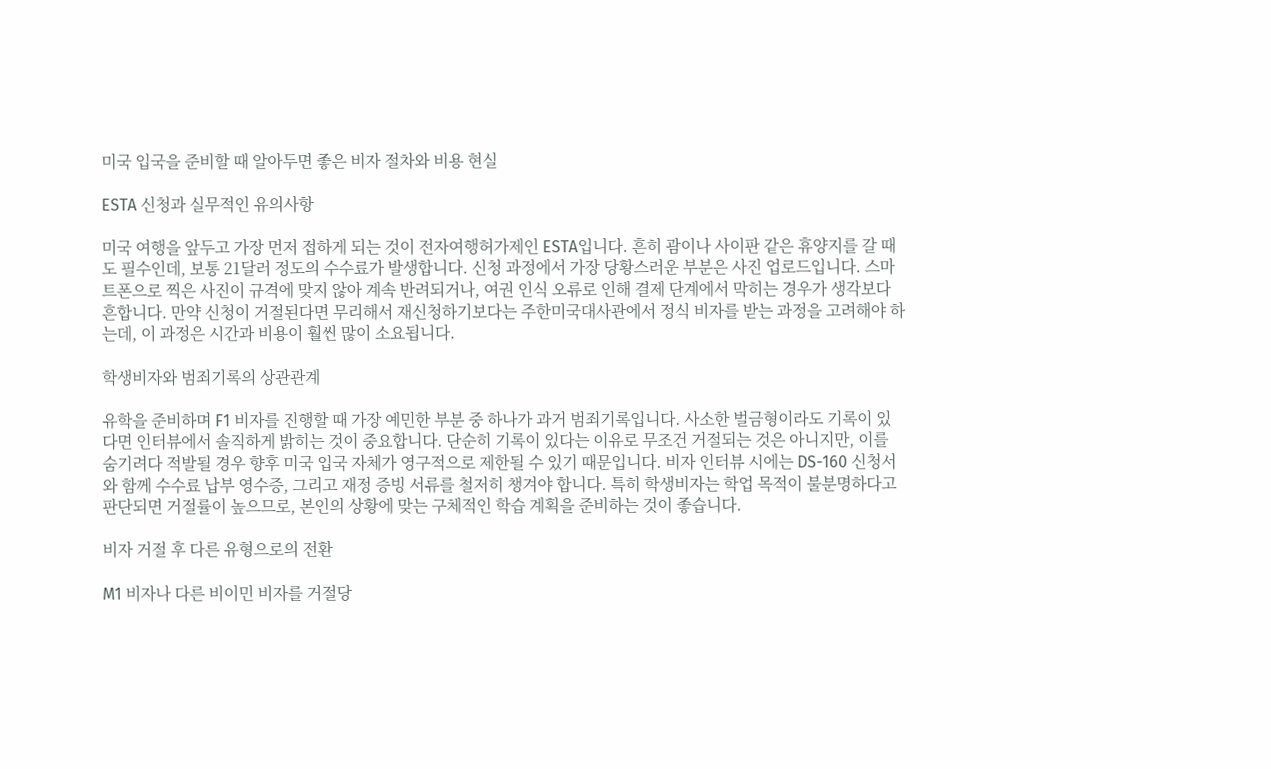미국 입국을 준비할 때 알아두면 좋은 비자 절차와 비용 현실

ESTA 신청과 실무적인 유의사항

미국 여행을 앞두고 가장 먼저 접하게 되는 것이 전자여행허가제인 ESTA입니다. 흔히 괌이나 사이판 같은 휴양지를 갈 때도 필수인데, 보통 21달러 정도의 수수료가 발생합니다. 신청 과정에서 가장 당황스러운 부분은 사진 업로드입니다. 스마트폰으로 찍은 사진이 규격에 맞지 않아 계속 반려되거나, 여권 인식 오류로 인해 결제 단계에서 막히는 경우가 생각보다 흔합니다. 만약 신청이 거절된다면 무리해서 재신청하기보다는 주한미국대사관에서 정식 비자를 받는 과정을 고려해야 하는데, 이 과정은 시간과 비용이 훨씬 많이 소요됩니다.

학생비자와 범죄기록의 상관관계

유학을 준비하며 F1 비자를 진행할 때 가장 예민한 부분 중 하나가 과거 범죄기록입니다. 사소한 벌금형이라도 기록이 있다면 인터뷰에서 솔직하게 밝히는 것이 중요합니다. 단순히 기록이 있다는 이유로 무조건 거절되는 것은 아니지만, 이를 숨기려다 적발될 경우 향후 미국 입국 자체가 영구적으로 제한될 수 있기 때문입니다. 비자 인터뷰 시에는 DS-160 신청서와 함께 수수료 납부 영수증, 그리고 재정 증빙 서류를 철저히 챙겨야 합니다. 특히 학생비자는 학업 목적이 불분명하다고 판단되면 거절률이 높으므로, 본인의 상황에 맞는 구체적인 학습 계획을 준비하는 것이 좋습니다.

비자 거절 후 다른 유형으로의 전환

M1 비자나 다른 비이민 비자를 거절당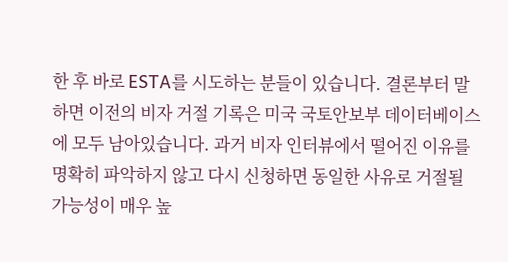한 후 바로 ESTA를 시도하는 분들이 있습니다. 결론부터 말하면 이전의 비자 거절 기록은 미국 국토안보부 데이터베이스에 모두 남아있습니다. 과거 비자 인터뷰에서 떨어진 이유를 명확히 파악하지 않고 다시 신청하면 동일한 사유로 거절될 가능성이 매우 높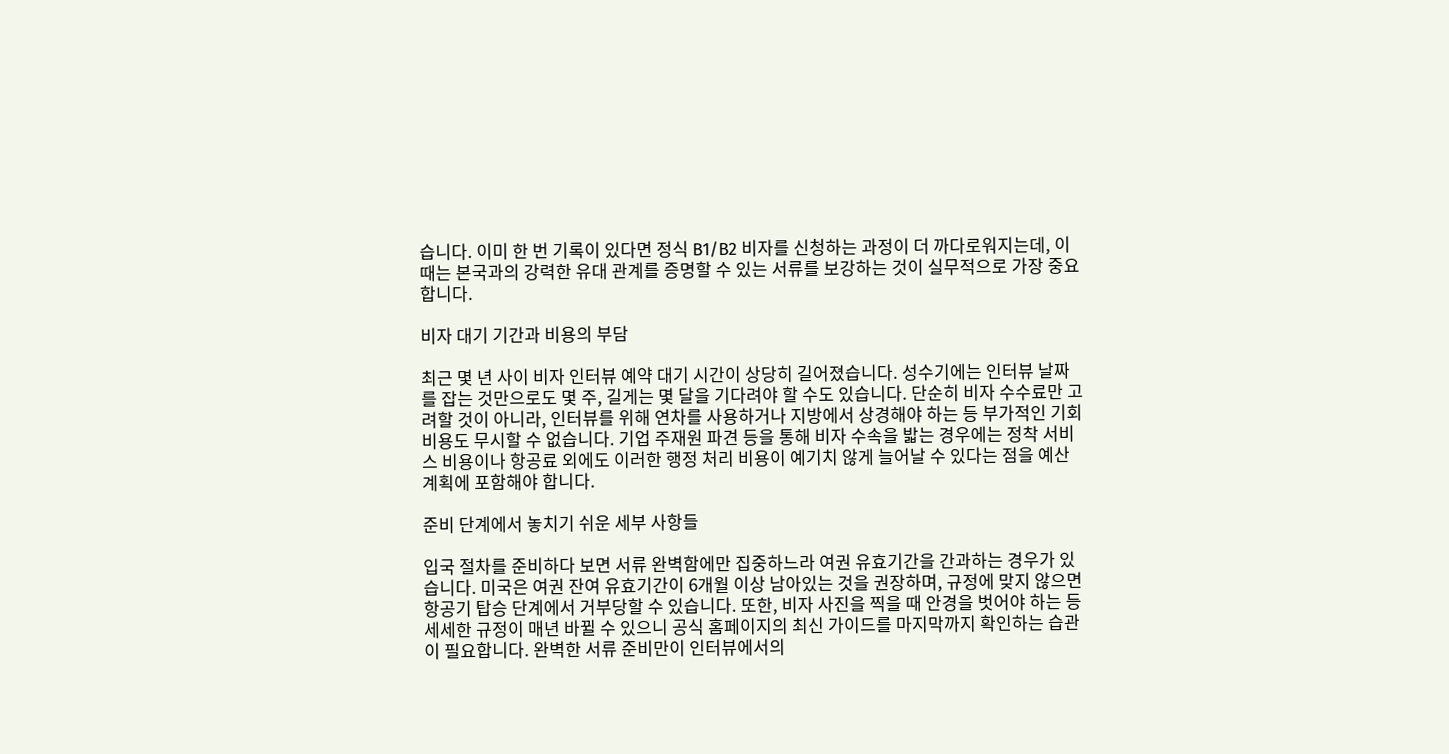습니다. 이미 한 번 기록이 있다면 정식 B1/B2 비자를 신청하는 과정이 더 까다로워지는데, 이때는 본국과의 강력한 유대 관계를 증명할 수 있는 서류를 보강하는 것이 실무적으로 가장 중요합니다.

비자 대기 기간과 비용의 부담

최근 몇 년 사이 비자 인터뷰 예약 대기 시간이 상당히 길어졌습니다. 성수기에는 인터뷰 날짜를 잡는 것만으로도 몇 주, 길게는 몇 달을 기다려야 할 수도 있습니다. 단순히 비자 수수료만 고려할 것이 아니라, 인터뷰를 위해 연차를 사용하거나 지방에서 상경해야 하는 등 부가적인 기회비용도 무시할 수 없습니다. 기업 주재원 파견 등을 통해 비자 수속을 밟는 경우에는 정착 서비스 비용이나 항공료 외에도 이러한 행정 처리 비용이 예기치 않게 늘어날 수 있다는 점을 예산 계획에 포함해야 합니다.

준비 단계에서 놓치기 쉬운 세부 사항들

입국 절차를 준비하다 보면 서류 완벽함에만 집중하느라 여권 유효기간을 간과하는 경우가 있습니다. 미국은 여권 잔여 유효기간이 6개월 이상 남아있는 것을 권장하며, 규정에 맞지 않으면 항공기 탑승 단계에서 거부당할 수 있습니다. 또한, 비자 사진을 찍을 때 안경을 벗어야 하는 등 세세한 규정이 매년 바뀔 수 있으니 공식 홈페이지의 최신 가이드를 마지막까지 확인하는 습관이 필요합니다. 완벽한 서류 준비만이 인터뷰에서의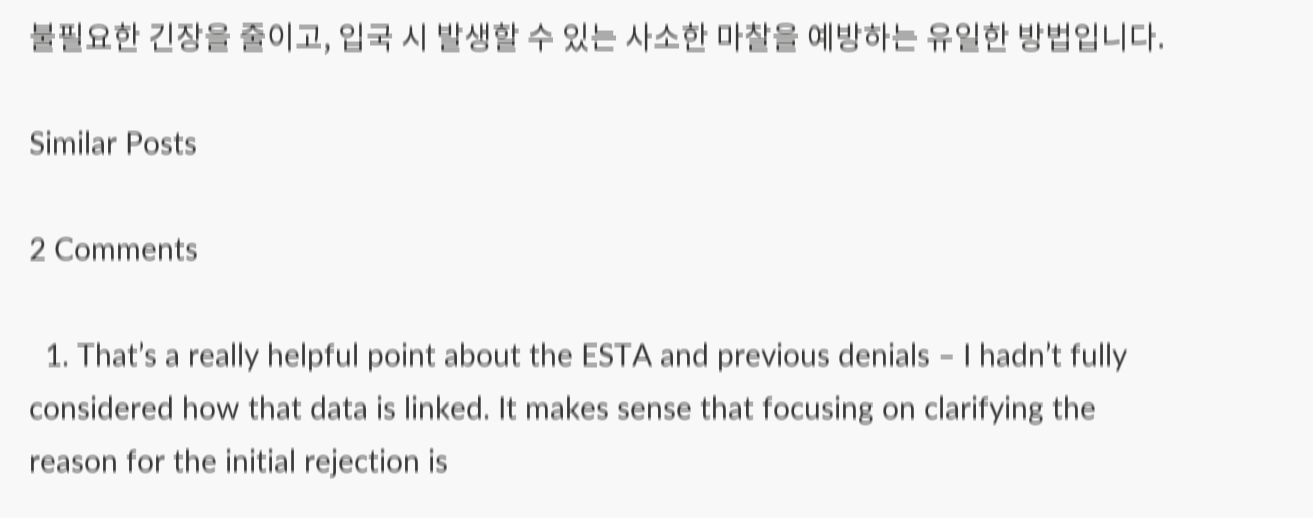불필요한 긴장을 줄이고, 입국 시 발생할 수 있는 사소한 마찰을 예방하는 유일한 방법입니다.

Similar Posts

2 Comments

  1. That’s a really helpful point about the ESTA and previous denials – I hadn’t fully considered how that data is linked. It makes sense that focusing on clarifying the reason for the initial rejection is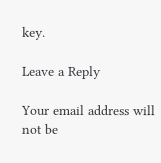key.

Leave a Reply

Your email address will not be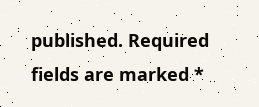published. Required fields are marked *